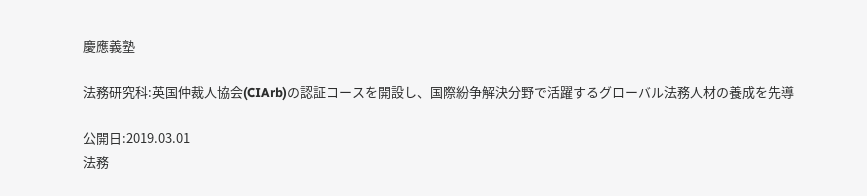慶應義塾

法務研究科:英国仲裁人協会(CIArb)の認証コースを開設し、国際紛争解決分野で活躍するグローバル法務人材の養成を先導

公開日:2019.03.01
法務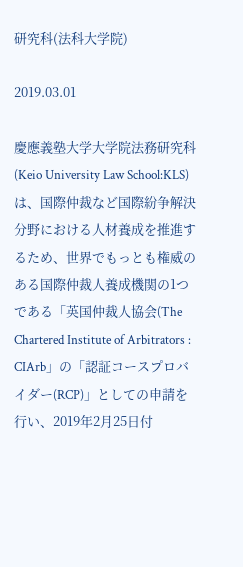研究科(法科大学院)

2019.03.01

慶應義塾大学大学院法務研究科(Keio University Law School:KLS)は、国際仲裁など国際紛争解決分野における人材養成を推進するため、世界でもっとも権威のある国際仲裁人養成機関の1つである「英国仲裁人協会(The Chartered Institute of Arbitrators : CIArb」の「認証コースプロバイダー(RCP)」としての申請を行い、2019年2月25日付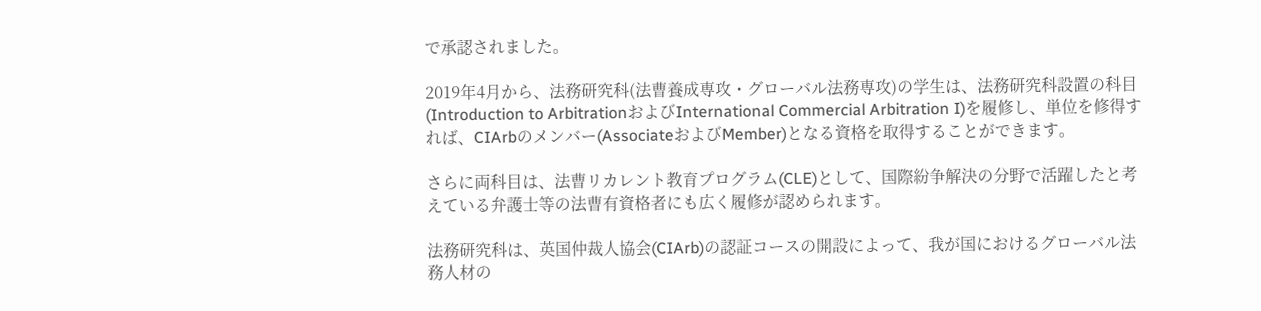で承認されました。

2019年4月から、法務研究科(法曹養成専攻・グローバル法務専攻)の学生は、法務研究科設置の科目(Introduction to ArbitrationおよびInternational Commercial Arbitration I)を履修し、単位を修得すれば、CIArbのメンバー(AssociateおよびMember)となる資格を取得することができます。

さらに両科目は、法曹リカレント教育プログラム(CLE)として、国際紛争解決の分野で活躍したと考えている弁護士等の法曹有資格者にも広く履修が認められます。

法務研究科は、英国仲裁人協会(CIArb)の認証コースの開設によって、我が国におけるグローバル法務人材の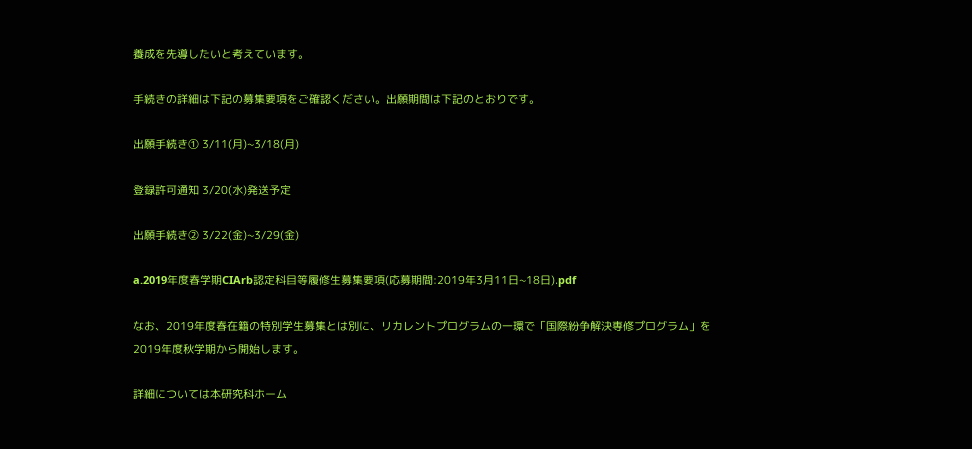養成を先導したいと考えています。

手続きの詳細は下記の募集要項をご確認ください。出願期間は下記のとおりです。

出願手続き① 3/11(月)~3/18(月)

登録許可通知 3/20(水)発送予定

出願手続き② 3/22(金)~3/29(金)

a.2019年度春学期CIArb認定科目等履修生募集要項(応募期間:2019年3月11日~18日).pdf

なお、2019年度春在籍の特別学生募集とは別に、リカレントプログラムの一環で「国際紛争解決専修プログラム」を2019年度秋学期から開始します。

詳細については本研究科ホーム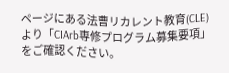ページにある法曹リカレント教育(CLE)より「CIArb専修プログラム募集要項」をご確認ください。